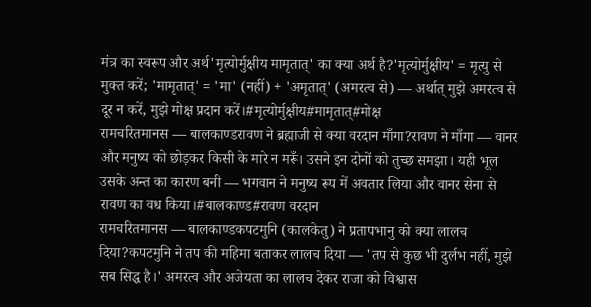मंत्र का स्वरूप और अर्थ'मृत्योर्मुक्षीय मामृतात्' का क्या अर्थ है?'मृत्योर्मुक्षीय' = मृत्यु से मुक्त करें; 'मामृतात्' = 'मा' (नहीं) + 'अमृतात्' (अमरत्व से) — अर्थात् मुझे अमरत्व से दूर न करें, मुझे मोक्ष प्रदान करें।#मृत्योर्मुक्षीय#मामृतात्#मोक्ष
रामचरितमानस — बालकाण्डरावण ने ब्रह्माजी से क्या वरदान माँगा?रावण ने माँगा — वानर और मनुष्य को छोड़कर किसी के मारे न मरूँ। उसने इन दोनों को तुच्छ समझा। यही भूल उसके अन्त का कारण बनी — भगवान ने मनुष्य रूप में अवतार लिया और वानर सेना से रावण का वध किया।#बालकाण्ड#रावण वरदान
रामचरितमानस — बालकाण्डकपटमुनि (कालकेतु) ने प्रतापभानु को क्या लालच दिया?कपटमुनि ने तप की महिमा बताकर लालच दिया — 'तप से कुछ भी दुर्लभ नहीं, मुझे सब सिद्ध है।' अमरत्व और अजेयता का लालच देकर राजा को विश्वास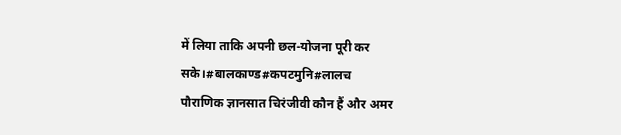में लिया ताकि अपनी छल-योजना पूरी कर सके।#बालकाण्ड#कपटमुनि#लालच
पौराणिक ज्ञानसात चिरंजीवी कौन हैं और अमर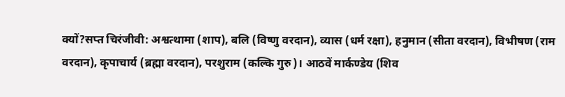क्यों?सप्त चिरंजीवी: अश्वत्थामा (शाप), बलि (विष्णु वरदान), व्यास (धर्म रक्षा), हनुमान (सीता वरदान), विभीषण (राम वरदान), कृपाचार्य (ब्रह्मा वरदान), परशुराम (कल्कि गुरु)। आठवें मार्कण्डेय (शिव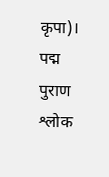कृपा)। पद्म पुराण श्लोक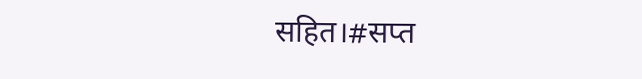सहित।#सप्त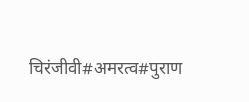चिरंजीवी#अमरत्व#पुराण